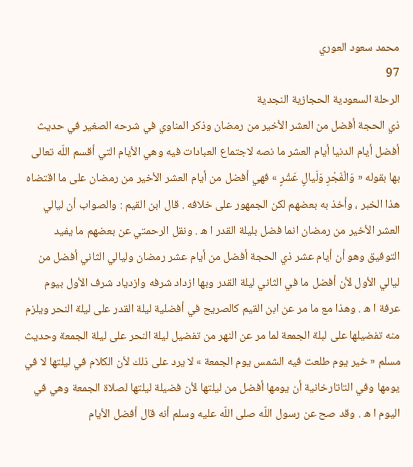محمد سعود العوري
97
الرحلة السعودية الحجازية النجدية
ذي الحجة أفضل من العشر الأخير من رمضان وذكر المناوي في شرحه الصغير في حديث أفضل أيام الدنيا أيام العشر ما نصه لاجتماع العبادات فيه وهي الأيام التي أقسم اللّه تعالى بها بقوله « وَالْفَجْرِ وَلَيالٍ عَشْرٍ » فهي أفضل من أيام العشر الأخير من رمضان على ما اقتضاه هذا الخبر ، وأخذ به بعضهم لكن الجمهور على خلافه . قال ابن القيم : والصواب أن ليالي العشر الأخير من رمضان انما فضل بليلة القدر ا ه . ونقل الرحمتي عن بعضهم ما يفيد التوفيق وهو أن أيام عشر ذي الحجة أفضل من أيام عشر رمضان وليالي الثاني أفضل من ليالي الأول لأن أفضل ما في الثاني ليلة القدر وبها ازداد شرفه وازدياد شرف الأول بيوم عرفة ا ه . وهذا مع ما مر عن ابن القيم كالصريح في أفضلية ليلة القدر على ليلة النحر ويلزم منه تفضيلها على لبلة الجمعة لما مر عن النهر من تفضيل ليلة النحر على ليلة الجمعة وحديث مسلم « خير يوم طلعت فيه الشمس يوم الجمعة » لا يرد على ذلك لأن الكلام في ليلتها لا في يومها وفي التاتارخانية أن يومها أفضل من ليلتها لأن فضيلة ليلتها لصلاة الجمعة وهي في اليوم ا ه . وقد صح عن رسول اللّه صلى اللّه عليه وسلم أنه قال أفضل الأيام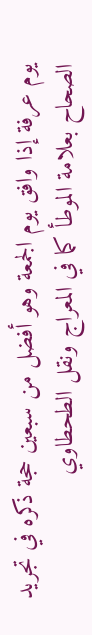يوم عرفة إذا وافق يوم الجمعة وهو أفضل من سبعين حجة ذكره في تجريد الصحاح بعلامة الموطأ كما في المعراج ونقل الطحطاوي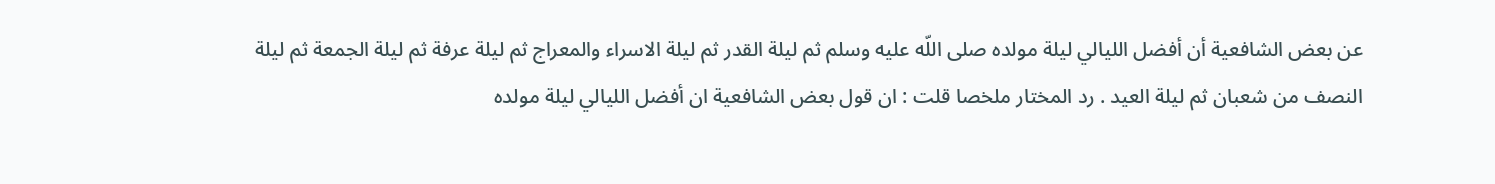عن بعض الشافعية أن أفضل الليالي ليلة مولده صلى اللّه عليه وسلم ثم ليلة القدر ثم ليلة الاسراء والمعراج ثم ليلة عرفة ثم ليلة الجمعة ثم ليلة النصف من شعبان ثم ليلة العيد . رد المختار ملخصا قلت : ان قول بعض الشافعية ان أفضل الليالي ليلة مولده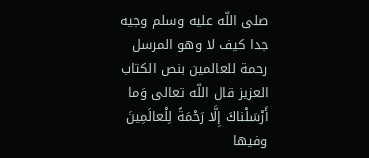صلى اللّه عليه وسلم وجيه جدا كيف لا وهو المرسل رحمة للعالمين بنص الكتاب العزيز قال اللّه تعالى وَما أَرْسَلْناكَ إِلَّا رَحْمَةً لِلْعالَمِينَ وفيها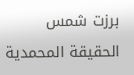برزت شمس الحقيقة المحمدية